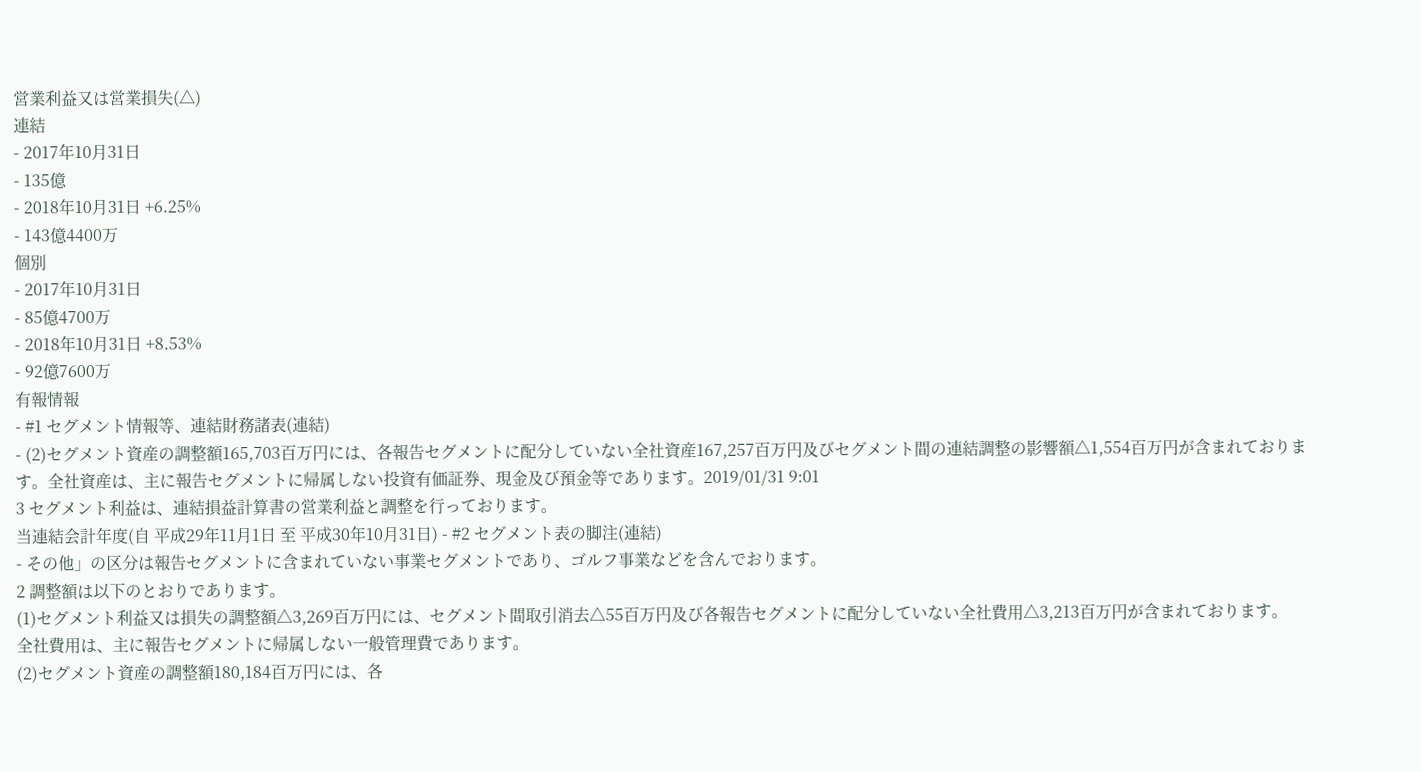営業利益又は営業損失(△)
連結
- 2017年10月31日
- 135億
- 2018年10月31日 +6.25%
- 143億4400万
個別
- 2017年10月31日
- 85億4700万
- 2018年10月31日 +8.53%
- 92億7600万
有報情報
- #1 セグメント情報等、連結財務諸表(連結)
- (2)セグメント資産の調整額165,703百万円には、各報告セグメントに配分していない全社資産167,257百万円及びセグメント間の連結調整の影響額△1,554百万円が含まれております。全社資産は、主に報告セグメントに帰属しない投資有価証券、現金及び預金等であります。2019/01/31 9:01
3 セグメント利益は、連結損益計算書の営業利益と調整を行っております。
当連結会計年度(自 平成29年11月1日 至 平成30年10月31日) - #2 セグメント表の脚注(連結)
- その他」の区分は報告セグメントに含まれていない事業セグメントであり、ゴルフ事業などを含んでおります。
2 調整額は以下のとおりであります。
(1)セグメント利益又は損失の調整額△3,269百万円には、セグメント間取引消去△55百万円及び各報告セグメントに配分していない全社費用△3,213百万円が含まれております。
全社費用は、主に報告セグメントに帰属しない一般管理費であります。
(2)セグメント資産の調整額180,184百万円には、各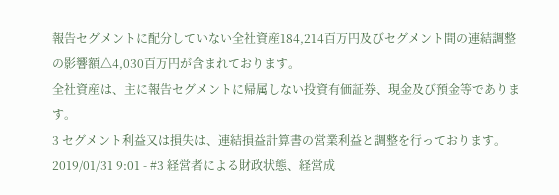報告セグメントに配分していない全社資産184,214百万円及びセグメント間の連結調整の影響額△4,030百万円が含まれております。
全社資産は、主に報告セグメントに帰属しない投資有価証券、現金及び預金等であります。
3 セグメント利益又は損失は、連結損益計算書の営業利益と調整を行っております。2019/01/31 9:01 - #3 経営者による財政状態、経営成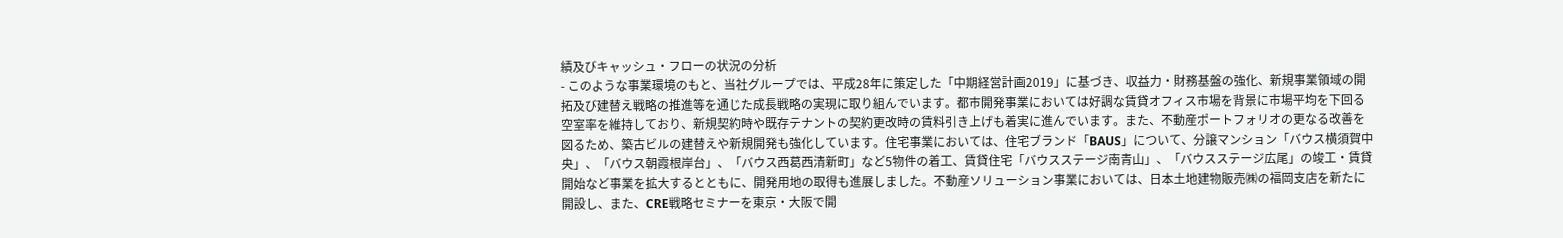績及びキャッシュ・フローの状況の分析
- このような事業環境のもと、当社グループでは、平成28年に策定した「中期経営計画2019」に基づき、収益力・財務基盤の強化、新規事業領域の開拓及び建替え戦略の推進等を通じた成長戦略の実現に取り組んでいます。都市開発事業においては好調な賃貸オフィス市場を背景に市場平均を下回る空室率を維持しており、新規契約時や既存テナントの契約更改時の賃料引き上げも着実に進んでいます。また、不動産ポートフォリオの更なる改善を図るため、築古ビルの建替えや新規開発も強化しています。住宅事業においては、住宅ブランド「BAUS」について、分譲マンション「バウス横須賀中央」、「バウス朝霞根岸台」、「バウス西葛西清新町」など5物件の着工、賃貸住宅「バウスステージ南青山」、「バウスステージ広尾」の竣工・賃貸開始など事業を拡大するとともに、開発用地の取得も進展しました。不動産ソリューション事業においては、日本土地建物販売㈱の福岡支店を新たに開設し、また、CRE戦略セミナーを東京・大阪で開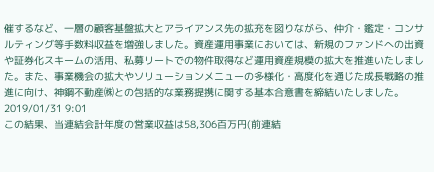催するなど、一層の顧客基盤拡大とアライアンス先の拡充を図りながら、仲介・鑑定・コンサルティング等手数料収益を増強しました。資産運用事業においては、新規のファンドへの出資や証券化スキームの活用、私募リートでの物件取得など運用資産規模の拡大を推進いたしました。また、事業機会の拡大やソリューションメニューの多様化・高度化を通じた成長戦略の推進に向け、神鋼不動産㈱との包括的な業務提携に関する基本合意書を締結いたしました。2019/01/31 9:01
この結果、当連結会計年度の営業収益は58,306百万円(前連結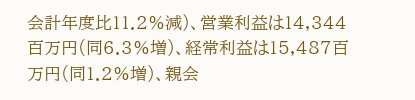会計年度比11.2%減)、営業利益は14,344百万円(同6.3%増)、経常利益は15,487百万円(同1.2%増)、親会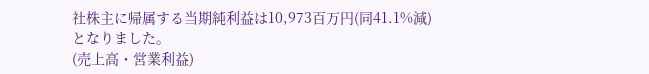社株主に帰属する当期純利益は10,973百万円(同41.1%減)となりました。
(売上高・営業利益)